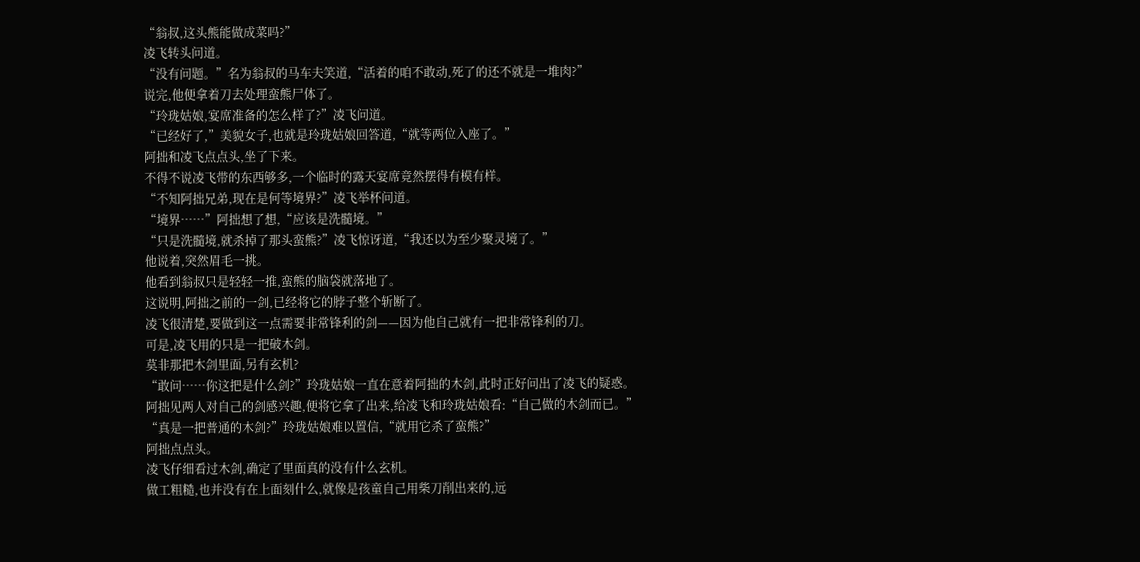“翁叔,这头熊能做成菜吗?”
凌飞转头问道。
“没有问题。”名为翁叔的马车夫笑道,“活着的咱不敢动,死了的还不就是一堆肉?”
说完,他便拿着刀去处理蛮熊尸体了。
“玲珑姑娘,宴席准备的怎么样了?”凌飞问道。
“已经好了,”美貌女子,也就是玲珑姑娘回答道,“就等两位入座了。”
阿拙和凌飞点点头,坐了下来。
不得不说凌飞带的东西够多,一个临时的露天宴席竟然摆得有模有样。
“不知阿拙兄弟,现在是何等境界?”凌飞举杯问道。
“境界……”阿拙想了想,“应该是洗髓境。”
“只是洗髓境,就杀掉了那头蛮熊?”凌飞惊讶道,“我还以为至少聚灵境了。”
他说着,突然眉毛一挑。
他看到翁叔只是轻轻一推,蛮熊的脑袋就落地了。
这说明,阿拙之前的一剑,已经将它的脖子整个斩断了。
凌飞很清楚,要做到这一点需要非常锋利的剑——因为他自己就有一把非常锋利的刀。
可是,凌飞用的只是一把破木剑。
莫非那把木剑里面,另有玄机?
“敢问……你这把是什么剑?”玲珑姑娘一直在意着阿拙的木剑,此时正好问出了凌飞的疑惑。
阿拙见两人对自己的剑感兴趣,便将它拿了出来,给凌飞和玲珑姑娘看:“自己做的木剑而已。”
“真是一把普通的木剑?”玲珑姑娘难以置信,“就用它杀了蛮熊?”
阿拙点点头。
凌飞仔细看过木剑,确定了里面真的没有什么玄机。
做工粗糙,也并没有在上面刻什么,就像是孩童自己用柴刀削出来的,远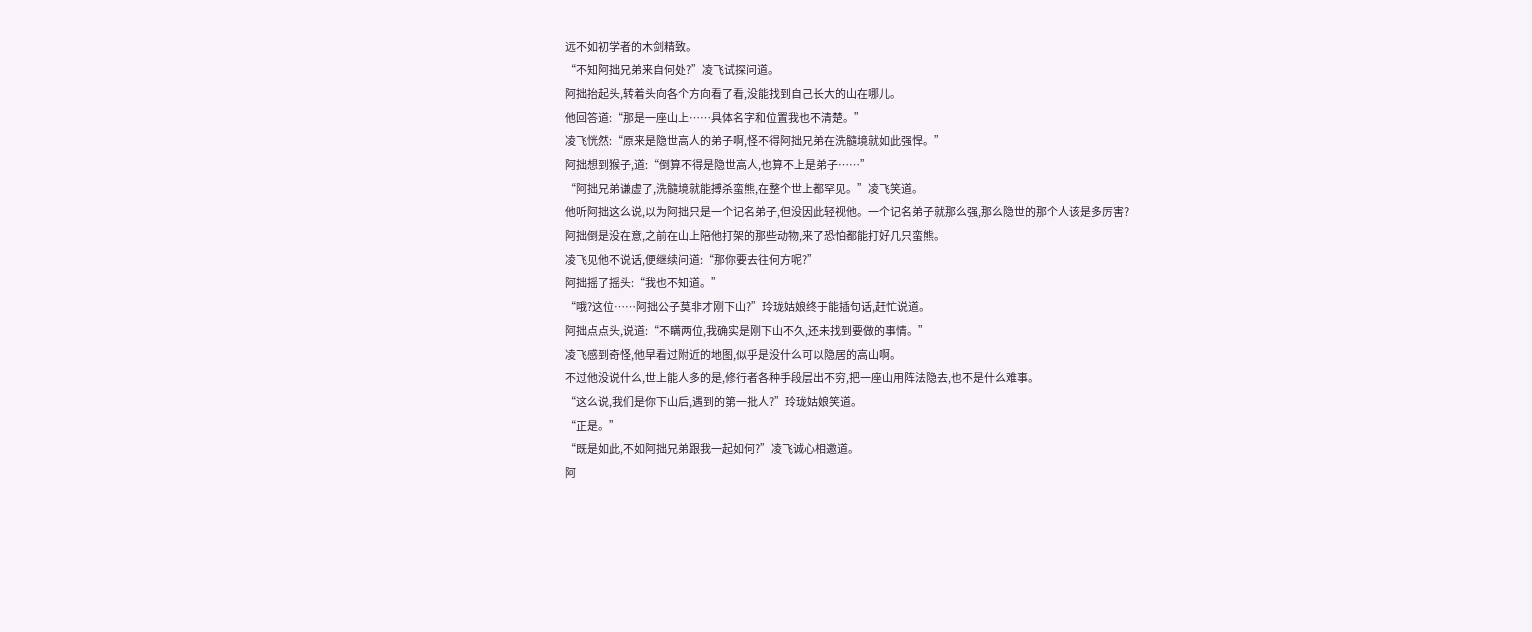远不如初学者的木剑精致。
“不知阿拙兄弟来自何处?”凌飞试探问道。
阿拙抬起头,转着头向各个方向看了看,没能找到自己长大的山在哪儿。
他回答道:“那是一座山上……具体名字和位置我也不清楚。”
凌飞恍然:“原来是隐世高人的弟子啊,怪不得阿拙兄弟在洗髓境就如此强悍。”
阿拙想到猴子,道:“倒算不得是隐世高人,也算不上是弟子……”
“阿拙兄弟谦虚了,洗髓境就能搏杀蛮熊,在整个世上都罕见。”凌飞笑道。
他听阿拙这么说,以为阿拙只是一个记名弟子,但没因此轻视他。一个记名弟子就那么强,那么隐世的那个人该是多厉害?
阿拙倒是没在意,之前在山上陪他打架的那些动物,来了恐怕都能打好几只蛮熊。
凌飞见他不说话,便继续问道:“那你要去往何方呢?”
阿拙摇了摇头:“我也不知道。”
“哦?这位……阿拙公子莫非才刚下山?”玲珑姑娘终于能插句话,赶忙说道。
阿拙点点头,说道:“不瞒两位,我确实是刚下山不久,还未找到要做的事情。”
凌飞感到奇怪,他早看过附近的地图,似乎是没什么可以隐居的高山啊。
不过他没说什么,世上能人多的是,修行者各种手段层出不穷,把一座山用阵法隐去,也不是什么难事。
“这么说,我们是你下山后,遇到的第一批人?”玲珑姑娘笑道。
“正是。”
“既是如此,不如阿拙兄弟跟我一起如何?”凌飞诚心相邀道。
阿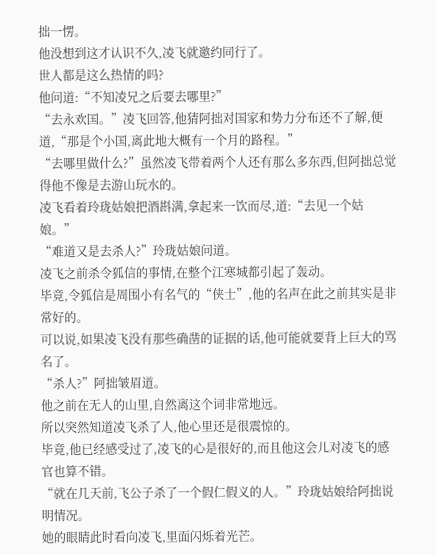拙一愣。
他没想到这才认识不久,凌飞就邀约同行了。
世人都是这么热情的吗?
他问道:“不知凌兄之后要去哪里?”
“去永欢国。”凌飞回答,他猜阿拙对国家和势力分布还不了解,便道,“那是个小国,离此地大概有一个月的路程。”
“去哪里做什么?”虽然凌飞带着两个人还有那么多东西,但阿拙总觉得他不像是去游山玩水的。
凌飞看着玲珑姑娘把酒斟满,拿起来一饮而尽,道:“去见一个姑娘。”
“难道又是去杀人?”玲珑姑娘问道。
凌飞之前杀令狐信的事情,在整个江寒城都引起了轰动。
毕竟,令狐信是周围小有名气的“侠士”,他的名声在此之前其实是非常好的。
可以说,如果凌飞没有那些确凿的证据的话,他可能就要背上巨大的骂名了。
“杀人?”阿拙皱眉道。
他之前在无人的山里,自然离这个词非常地远。
所以突然知道凌飞杀了人,他心里还是很震惊的。
毕竟,他已经感受过了,凌飞的心是很好的,而且他这会儿对凌飞的感官也算不错。
“就在几天前,飞公子杀了一个假仁假义的人。”玲珑姑娘给阿拙说明情况。
她的眼睛此时看向凌飞,里面闪烁着光芒。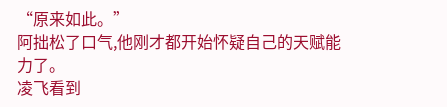“原来如此。”
阿拙松了口气,他刚才都开始怀疑自己的天赋能力了。
凌飞看到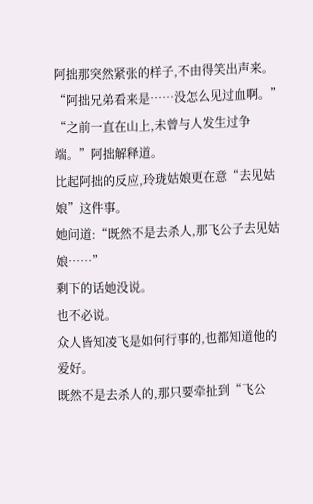阿拙那突然紧张的样子,不由得笑出声来。
“阿拙兄弟看来是……没怎么见过血啊。”
“之前一直在山上,未曾与人发生过争端。”阿拙解释道。
比起阿拙的反应,玲珑姑娘更在意“去见姑娘”这件事。
她问道:“既然不是去杀人,那飞公子去见姑娘……”
剩下的话她没说。
也不必说。
众人皆知凌飞是如何行事的,也都知道他的爱好。
既然不是去杀人的,那只要牵扯到“飞公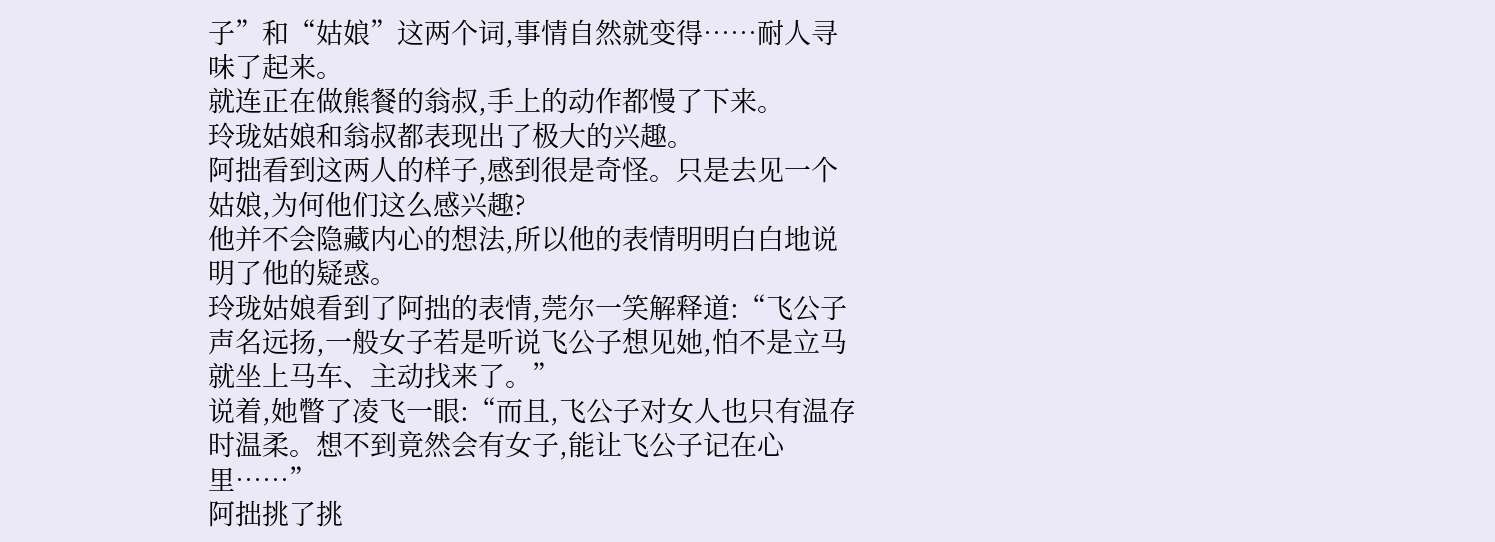子”和“姑娘”这两个词,事情自然就变得……耐人寻味了起来。
就连正在做熊餐的翁叔,手上的动作都慢了下来。
玲珑姑娘和翁叔都表现出了极大的兴趣。
阿拙看到这两人的样子,感到很是奇怪。只是去见一个姑娘,为何他们这么感兴趣?
他并不会隐藏内心的想法,所以他的表情明明白白地说明了他的疑惑。
玲珑姑娘看到了阿拙的表情,莞尔一笑解释道:“飞公子声名远扬,一般女子若是听说飞公子想见她,怕不是立马就坐上马车、主动找来了。”
说着,她瞥了凌飞一眼:“而且,飞公子对女人也只有温存时温柔。想不到竟然会有女子,能让飞公子记在心里……”
阿拙挑了挑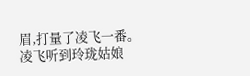眉,打量了凌飞一番。
凌飞听到玲珑姑娘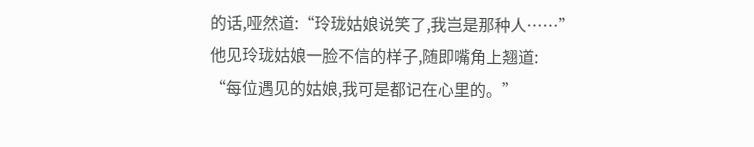的话,哑然道:“玲珑姑娘说笑了,我岂是那种人……”
他见玲珑姑娘一脸不信的样子,随即嘴角上翘道:
“每位遇见的姑娘,我可是都记在心里的。”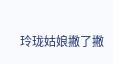玲珑姑娘撇了撇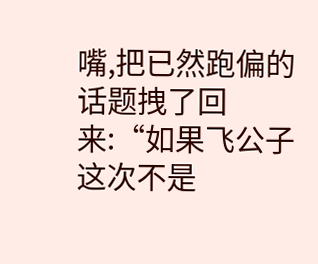嘴,把已然跑偏的话题拽了回来:“如果飞公子这次不是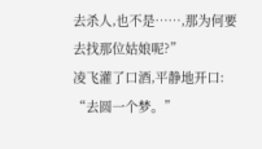去杀人,也不是……,那为何要去找那位姑娘呢?”
凌飞灌了口酒,平静地开口:
“去圆一个梦。”